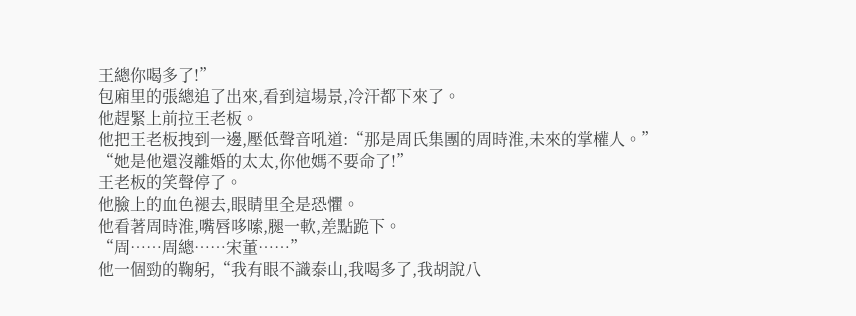王總你喝多了!”
包廂里的張總追了出來,看到這場景,冷汗都下來了。
他趕緊上前拉王老板。
他把王老板拽到一邊,壓低聲音吼道:“那是周氏集團的周時淮,未來的掌權人。”
“她是他還沒離婚的太太,你他媽不要命了!”
王老板的笑聲停了。
他臉上的血色褪去,眼睛里全是恐懼。
他看著周時淮,嘴唇哆嗦,腿一軟,差點跪下。
“周……周總……宋董……”
他一個勁的鞠躬,“我有眼不識泰山,我喝多了,我胡說八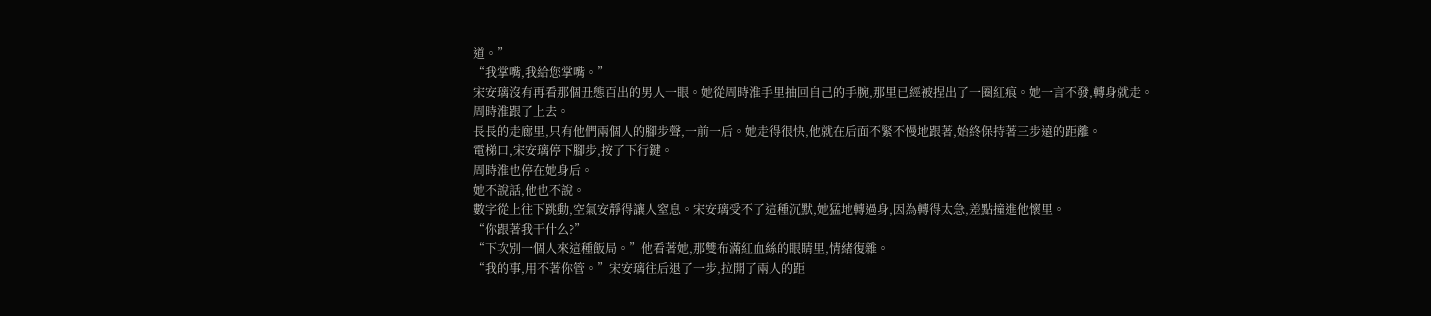道。”
“我掌嘴,我給您掌嘴。”
宋安璃沒有再看那個丑態百出的男人一眼。她從周時淮手里抽回自己的手腕,那里已經被捏出了一圈紅痕。她一言不發,轉身就走。
周時淮跟了上去。
長長的走廊里,只有他們兩個人的腳步聲,一前一后。她走得很快,他就在后面不緊不慢地跟著,始終保持著三步遠的距離。
電梯口,宋安璃停下腳步,按了下行鍵。
周時淮也停在她身后。
她不說話,他也不說。
數字從上往下跳動,空氣安靜得讓人窒息。宋安璃受不了這種沉默,她猛地轉過身,因為轉得太急,差點撞進他懷里。
“你跟著我干什么?”
“下次別一個人來這種飯局。”他看著她,那雙布滿紅血絲的眼睛里,情緒復雜。
“我的事,用不著你管。”宋安璃往后退了一步,拉開了兩人的距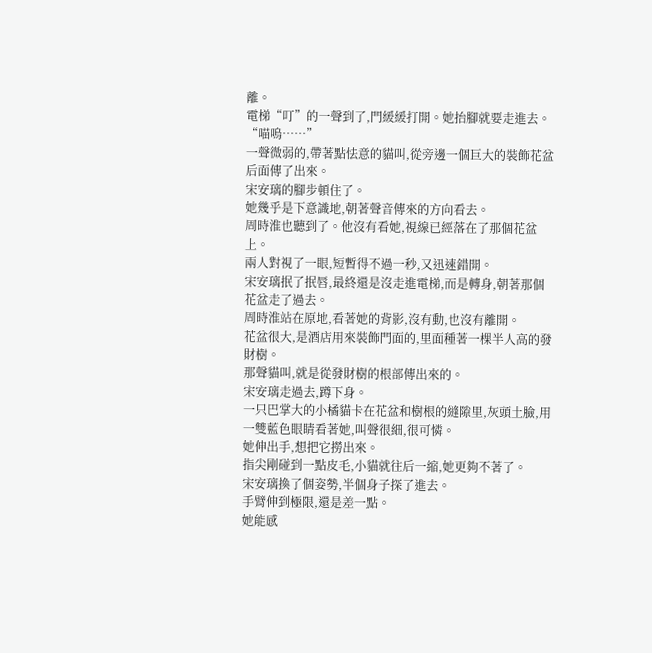離。
電梯“叮”的一聲到了,門緩緩打開。她抬腳就要走進去。
“喵嗚……”
一聲微弱的,帶著點怯意的貓叫,從旁邊一個巨大的裝飾花盆后面傳了出來。
宋安璃的腳步頓住了。
她幾乎是下意識地,朝著聲音傳來的方向看去。
周時淮也聽到了。他沒有看她,視線已經落在了那個花盆上。
兩人對視了一眼,短暫得不過一秒,又迅速錯開。
宋安璃抿了抿唇,最終還是沒走進電梯,而是轉身,朝著那個花盆走了過去。
周時淮站在原地,看著她的背影,沒有動,也沒有離開。
花盆很大,是酒店用來裝飾門面的,里面種著一棵半人高的發財樹。
那聲貓叫,就是從發財樹的根部傳出來的。
宋安璃走過去,蹲下身。
一只巴掌大的小橘貓卡在花盆和樹根的縫隙里,灰頭土臉,用一雙藍色眼睛看著她,叫聲很細,很可憐。
她伸出手,想把它撈出來。
指尖剛碰到一點皮毛,小貓就往后一縮,她更夠不著了。
宋安璃換了個姿勢,半個身子探了進去。
手臂伸到極限,還是差一點。
她能感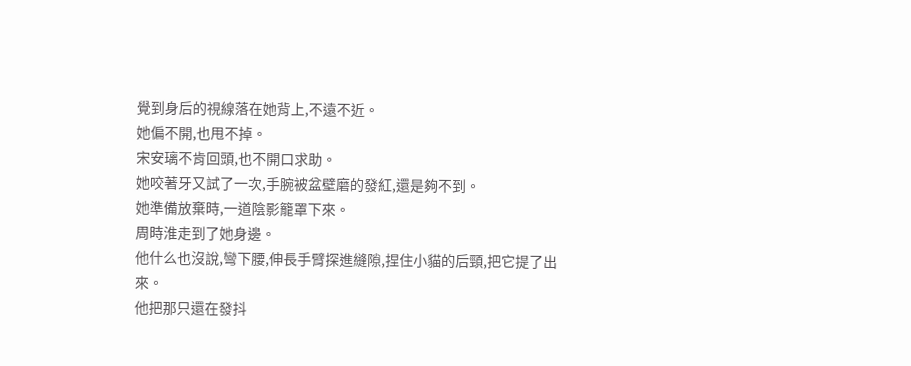覺到身后的視線落在她背上,不遠不近。
她偏不開,也甩不掉。
宋安璃不肯回頭,也不開口求助。
她咬著牙又試了一次,手腕被盆壁磨的發紅,還是夠不到。
她準備放棄時,一道陰影籠罩下來。
周時淮走到了她身邊。
他什么也沒說,彎下腰,伸長手臂探進縫隙,捏住小貓的后頸,把它提了出來。
他把那只還在發抖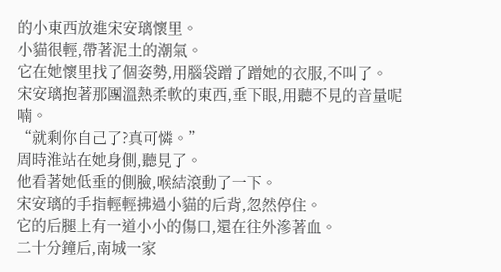的小東西放進宋安璃懷里。
小貓很輕,帶著泥土的潮氣。
它在她懷里找了個姿勢,用腦袋蹭了蹭她的衣服,不叫了。
宋安璃抱著那團溫熱柔軟的東西,垂下眼,用聽不見的音量呢喃。
“就剩你自己了?真可憐。”
周時淮站在她身側,聽見了。
他看著她低垂的側臉,喉結滾動了一下。
宋安璃的手指輕輕拂過小貓的后背,忽然停住。
它的后腿上有一道小小的傷口,還在往外滲著血。
二十分鐘后,南城一家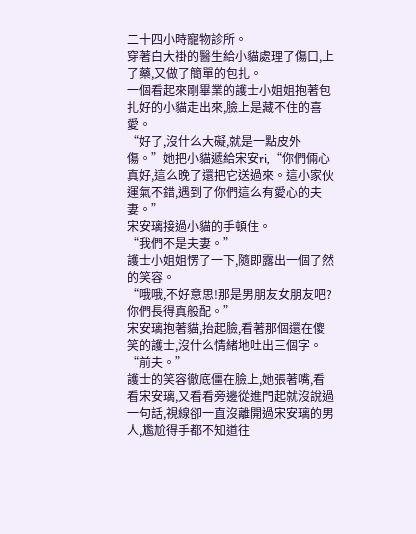二十四小時寵物診所。
穿著白大褂的醫生給小貓處理了傷口,上了藥,又做了簡單的包扎。
一個看起來剛畢業的護士小姐姐抱著包扎好的小貓走出來,臉上是藏不住的喜愛。
“好了,沒什么大礙,就是一點皮外傷。”她把小貓遞給宋安ri,“你們倆心真好,這么晚了還把它送過來。這小家伙運氣不錯,遇到了你們這么有愛心的夫妻。”
宋安璃接過小貓的手頓住。
“我們不是夫妻。”
護士小姐姐愣了一下,隨即露出一個了然的笑容。
“哦哦,不好意思!那是男朋友女朋友吧?你們長得真般配。”
宋安璃抱著貓,抬起臉,看著那個還在傻笑的護士,沒什么情緒地吐出三個字。
“前夫。”
護士的笑容徹底僵在臉上,她張著嘴,看看宋安璃,又看看旁邊從進門起就沒說過一句話,視線卻一直沒離開過宋安璃的男人,尷尬得手都不知道往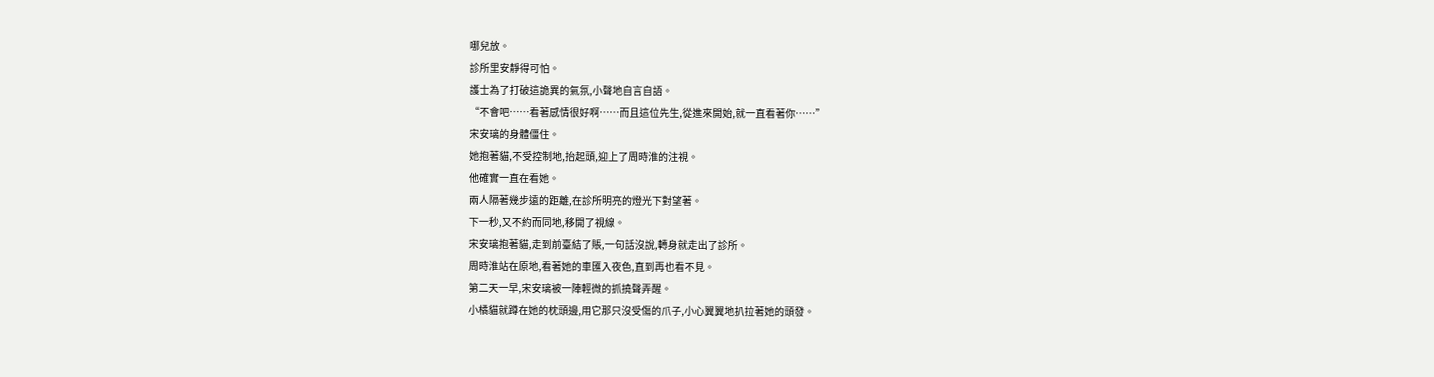哪兒放。
診所里安靜得可怕。
護士為了打破這詭異的氣氛,小聲地自言自語。
“不會吧……看著感情很好啊……而且這位先生,從進來開始,就一直看著你……”
宋安璃的身體僵住。
她抱著貓,不受控制地,抬起頭,迎上了周時淮的注視。
他確實一直在看她。
兩人隔著幾步遠的距離,在診所明亮的燈光下對望著。
下一秒,又不約而同地,移開了視線。
宋安璃抱著貓,走到前臺結了賬,一句話沒說,轉身就走出了診所。
周時淮站在原地,看著她的車匯入夜色,直到再也看不見。
第二天一早,宋安璃被一陣輕微的抓撓聲弄醒。
小橘貓就蹲在她的枕頭邊,用它那只沒受傷的爪子,小心翼翼地扒拉著她的頭發。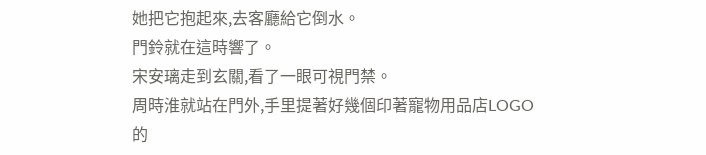她把它抱起來,去客廳給它倒水。
門鈴就在這時響了。
宋安璃走到玄關,看了一眼可視門禁。
周時淮就站在門外,手里提著好幾個印著寵物用品店LOGO的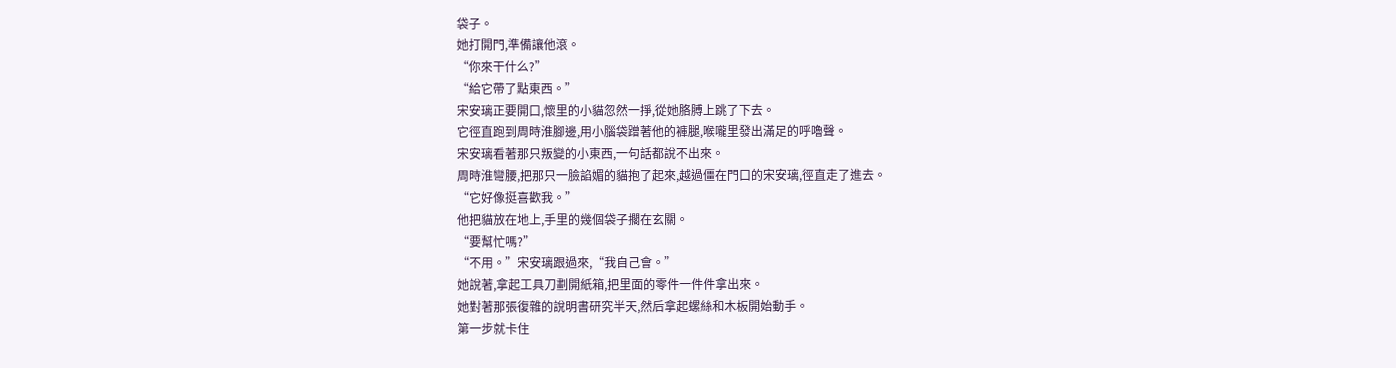袋子。
她打開門,準備讓他滾。
“你來干什么?”
“給它帶了點東西。”
宋安璃正要開口,懷里的小貓忽然一掙,從她胳膊上跳了下去。
它徑直跑到周時淮腳邊,用小腦袋蹭著他的褲腿,喉嚨里發出滿足的呼嚕聲。
宋安璃看著那只叛變的小東西,一句話都說不出來。
周時淮彎腰,把那只一臉諂媚的貓抱了起來,越過僵在門口的宋安璃,徑直走了進去。
“它好像挺喜歡我。”
他把貓放在地上,手里的幾個袋子擱在玄關。
“要幫忙嗎?”
“不用。”宋安璃跟過來,“我自己會。”
她說著,拿起工具刀劃開紙箱,把里面的零件一件件拿出來。
她對著那張復雜的說明書研究半天,然后拿起螺絲和木板開始動手。
第一步就卡住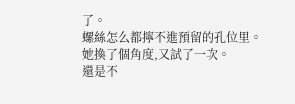了。
螺絲怎么都擰不進預留的孔位里。
她換了個角度,又試了一次。
還是不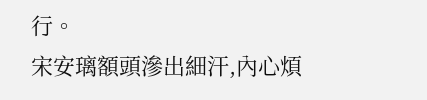行。
宋安璃額頭滲出細汗,內心煩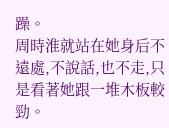躁。
周時淮就站在她身后不遠處,不說話,也不走,只是看著她跟一堆木板較勁。